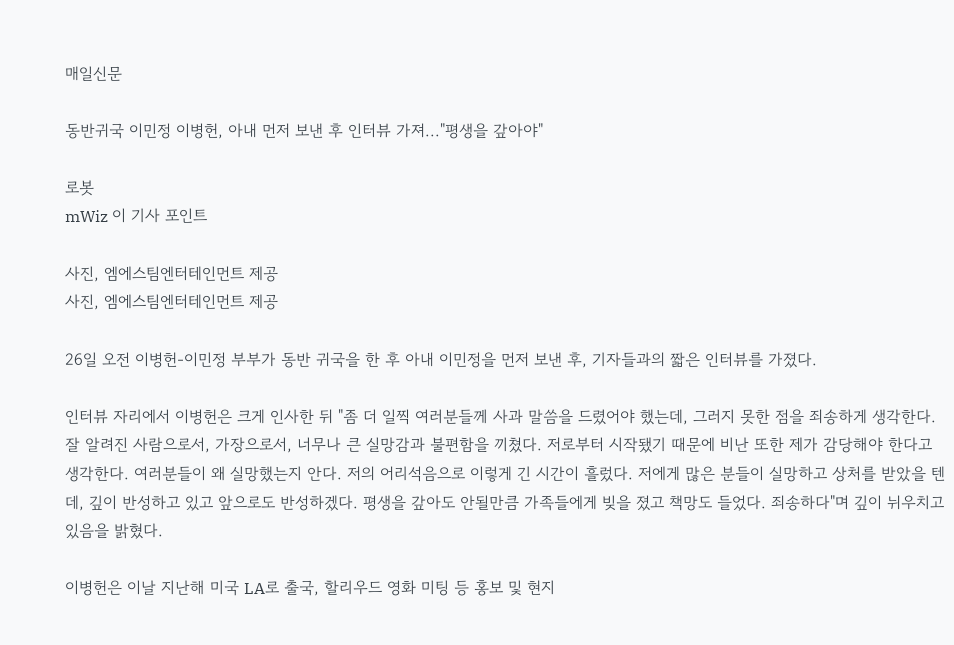매일신문

동반귀국 이민정 이병헌, 아내 먼저 보낸 후 인터뷰 가져..."평생을 갚아야"

로봇
mWiz 이 기사 포인트

사진, 엠에스팀엔터테인먼트 제공
사진, 엠에스팀엔터테인먼트 제공

26일 오전 이병헌-이민정 부부가 동반 귀국을 한 후 아내 이민정을 먼저 보낸 후, 기자들과의 짧은 인터뷰를 가졌다.

인터뷰 자리에서 이병헌은 크게 인사한 뒤 "좀 더 일찍 여러분들께 사과 말씀을 드렸어야 했는데, 그러지 못한 점을 죄송하게 생각한다. 잘 알려진 사람으로서, 가장으로서, 너무나 큰 실망감과 불편함을 끼쳤다. 저로부터 시작됐기 때문에 비난 또한 제가 감당해야 한다고 생각한다. 여러분들이 왜 실망했는지 안다. 저의 어리석음으로 이렇게 긴 시간이 흘렀다. 저에게 많은 분들이 실망하고 상처를 받았을 텐데, 깊이 반성하고 있고 앞으로도 반성하겠다. 평생을 갚아도 안될만큼 가족들에게 빚을 졌고 책망도 들었다. 죄송하다"며 깊이 뉘우치고 있음을 밝혔다.

이병헌은 이날 지난해 미국 LA로 출국, 할리우드 영화 미팅 등 홍보 및 현지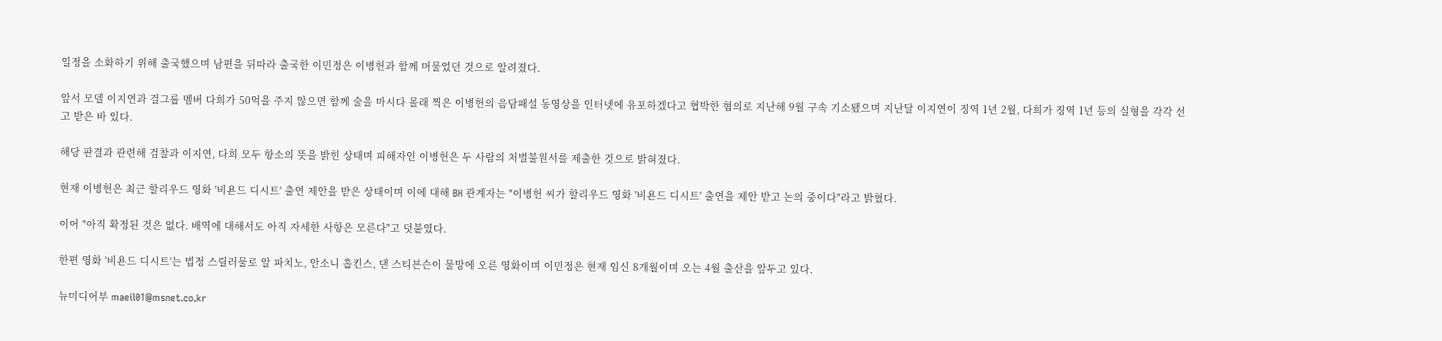일정을 소화하기 위해 출국했으며 남편을 뒤따라 출국한 이민정은 이병헌과 함께 머물었던 것으로 알려졌다.

앞서 모델 이지연과 걸그룹 멤버 다희가 50억을 주지 않으면 함께 술을 마시다 몰래 찍은 이병헌의 음담패설 동영상을 인터넷에 유포하겠다고 협박한 혐의로 지난해 9월 구속 기소됐으며 지난달 이지연이 징역 1년 2월, 다희가 징역 1년 등의 실형을 각각 선고 받은 바 있다.

해당 판결과 관련해 검찰과 이지연, 다희 모두 항소의 뜻을 밝힌 상태며 피해자인 이병헌은 두 사람의 처벌불원서를 제출한 것으로 밝혀졌다.

현재 이병헌은 최근 할리우드 영화 '비욘드 디시트' 출연 제안을 받은 상태이며 이에 대해 BH 관계자는 "이병헌 씨가 할리우드 영화 '비욘드 디시트' 출연을 제안 받고 논의 중이다"라고 밝혔다.

이어 "아직 확정된 것은 없다. 배역에 대해서도 아직 자세한 사항은 모른다"고 덧붙였다.

한편 영화 '비욘드 디시트'는 법정 스릴러물로 알 파치노, 안소니 홉킨스, 댄 스티븐슨이 물망에 오른 영화이며 이민정은 현재 임신 8개월이며 오는 4월 출산을 앞두고 있다.

뉴미디어부 maeil01@msnet.co.kr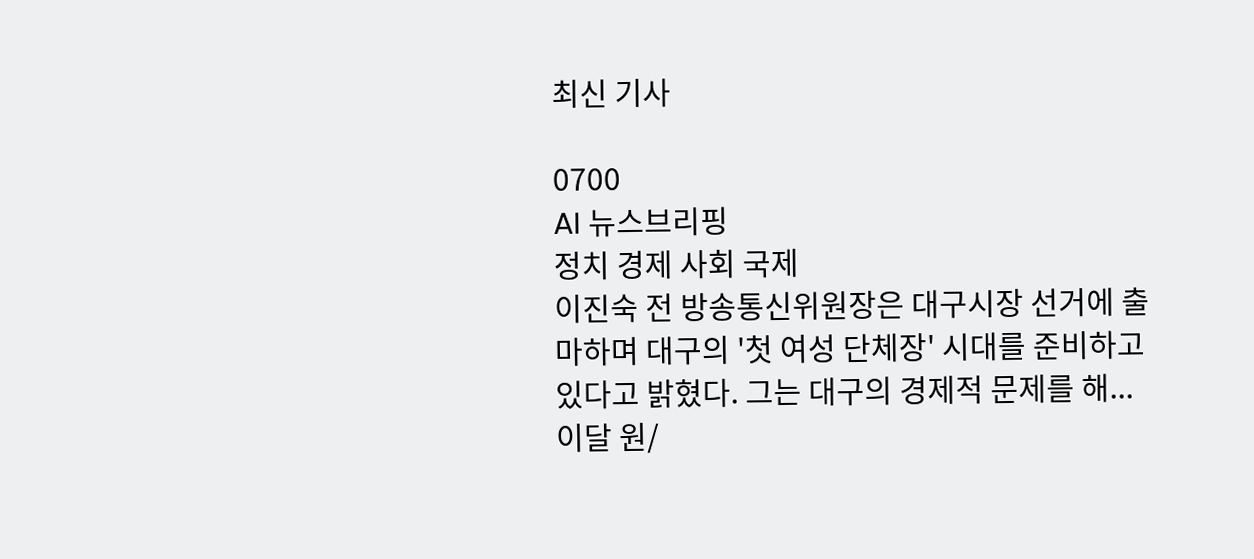최신 기사

0700
AI 뉴스브리핑
정치 경제 사회 국제
이진숙 전 방송통신위원장은 대구시장 선거에 출마하며 대구의 '첫 여성 단체장' 시대를 준비하고 있다고 밝혔다. 그는 대구의 경제적 문제를 해...
이달 원/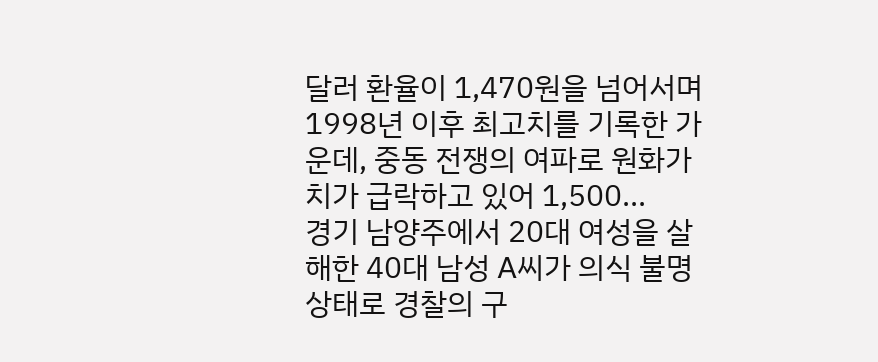달러 환율이 1,470원을 넘어서며 1998년 이후 최고치를 기록한 가운데, 중동 전쟁의 여파로 원화가치가 급락하고 있어 1,500...
경기 남양주에서 20대 여성을 살해한 40대 남성 A씨가 의식 불명 상태로 경찰의 구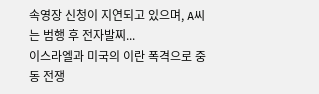속영장 신청이 지연되고 있으며, A씨는 범행 후 전자발찌...
이스라엘과 미국의 이란 폭격으로 중동 전쟁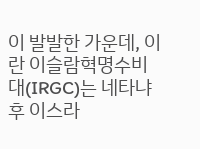이 발발한 가운데, 이란 이슬람혁명수비대(IRGC)는 네타냐후 이스라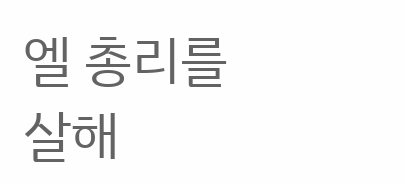엘 총리를 살해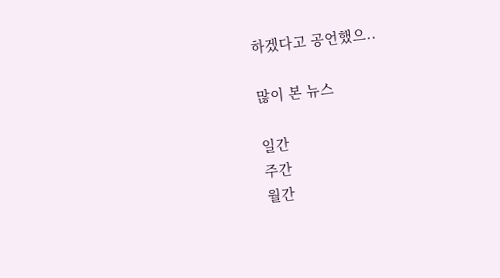하겠다고 공언했으..

많이 본 뉴스

일간
주간
월간